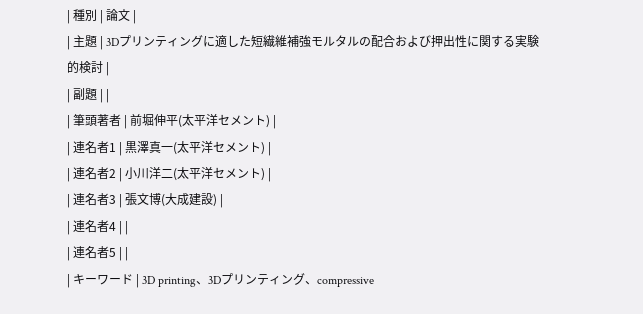| 種別 | 論文 |
| 主題 | 3Dプリンティングに適した短繊維補強モルタルの配合および押出性に関する実験的検討 |
| 副題 | |
| 筆頭著者 | 前堀伸平(太平洋セメント) |
| 連名者1 | 黒澤真一(太平洋セメント) |
| 連名者2 | 小川洋二(太平洋セメント) |
| 連名者3 | 張文博(大成建設) |
| 連名者4 | |
| 連名者5 | |
| キーワード | 3D printing、3Dプリンティング、compressive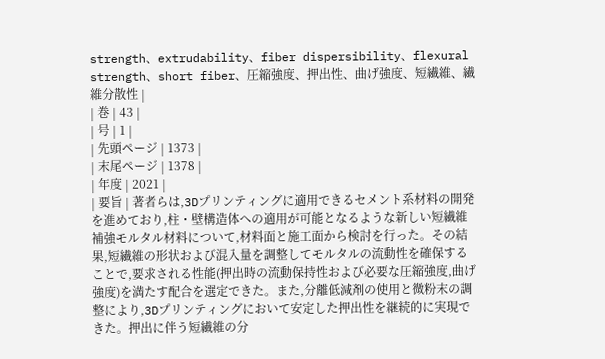strength、extrudability、fiber dispersibility、flexural strength、short fiber、圧縮強度、押出性、曲げ強度、短繊維、繊維分散性 |
| 巻 | 43 |
| 号 | 1 |
| 先頭ページ | 1373 |
| 末尾ページ | 1378 |
| 年度 | 2021 |
| 要旨 | 著者らは,3Dプリンティングに適用できるセメント系材料の開発を進めており,柱・壁構造体への適用が可能となるような新しい短繊維補強モルタル材料について,材料面と施工面から検討を行った。その結果,短繊維の形状および混入量を調整してモルタルの流動性を確保することで,要求される性能(押出時の流動保持性および必要な圧縮強度,曲げ強度)を満たす配合を選定できた。また,分離低減剤の使用と微粉末の調整により,3Dプリンティングにおいて安定した押出性を継続的に実現できた。押出に伴う短繊維の分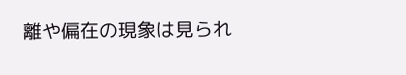離や偏在の現象は見られ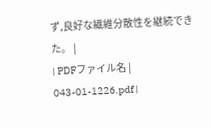ず,良好な繊維分散性を継続できた。 |
| PDFファイル名 | 043-01-1226.pdf |